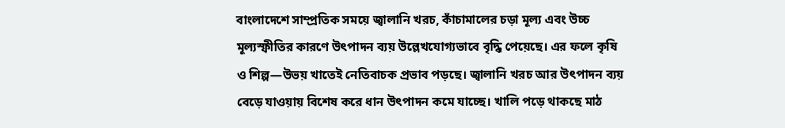বাংলাদেশে সাম্প্রতিক সময়ে জ্বালানি খরচ, কাঁচামালের চড়া মূল্য এবং উচ্চ মূল্যস্ফীতির কারণে উৎপাদন ব্যয় উল্লেখযোগ্যভাবে বৃদ্ধি পেয়েছে। এর ফলে কৃষি ও শিল্প—উভয় খাতেই নেতিবাচক প্রভাব পড়ছে। জ্বালানি খরচ আর উৎপাদন ব্যয় বেড়ে যাওয়ায় বিশেষ করে ধান উৎপাদন কমে যাচ্ছে। খালি পড়ে থাকছে মাঠ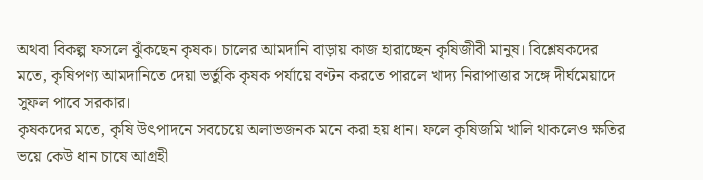অথবা বিকল্প ফসলে ঝুঁকছেন কৃষক। চালের আমদানি বাড়ায় কাজ হারাচ্ছেন কৃষিজীবী মানুষ। বিশ্লেষকদের মতে, কৃষিপণ্য আমদানিতে দেয়া ভর্তুকি কৃষক পর্যায়ে বণ্টন করতে পারলে খাদ্য নিরাপাত্তার সঙ্গে দীর্ঘমেয়াদে সুফল পাবে সরকার।
কৃষকদের মতে, কৃষি উৎপাদনে সবচেয়ে অলাভজনক মনে করা হয় ধান। ফলে কৃষিজমি খালি থাকলেও ক্ষতির ভয়ে কেউ ধান চাষে আগ্রহী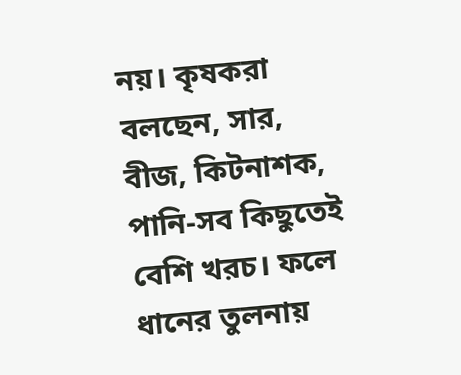নয়। কৃষকরা বলছেন, সার, বীজ, কিটনাশক, পানি-সব কিছুতেই বেশি খরচ। ফলে ধানের তুলনায়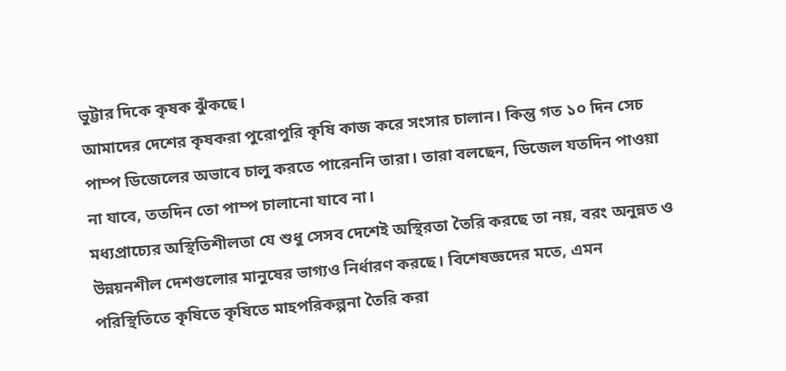ভুট্টার দিকে কৃষক ঝুঁকছে।
আমাদের দেশের কৃষকরা পুরোপুরি কৃষি কাজ করে সংসার চালান। কিন্তু গত ১০ দিন সেচ পাম্প ডিজেলের অভাবে চালু করতে পারেননি তারা। তারা বলছেন, ডিজেল যতদিন পাওয়া না যাবে, ততদিন তো পাম্প চালানো যাবে না।
মধ্যপ্রাচ্যের অস্থিতিশীলতা যে শুধু সেসব দেশেই অস্থিরতা তৈরি করছে তা নয়, বরং অনুন্নত ও উন্নয়নশীল দেশগুলোর মানুষের ভাগ্যও নির্ধারণ করছে। বিশেষজ্ঞদের মতে, এমন পরিস্থিতিতে কৃষিতে কৃষিতে মাহপরিকল্পনা তৈরি করা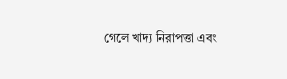গেলে খাদ্য নিরাপত্তা এবং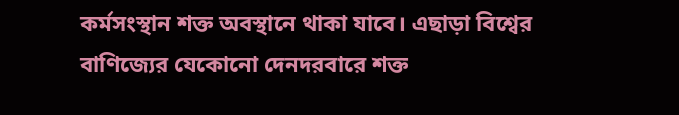কর্মসংস্থান শক্ত অবস্থানে থাকা যাবে। এছাড়া বিশ্বের বাণিজ্যের যেকোনো দেনদরবারে শক্ত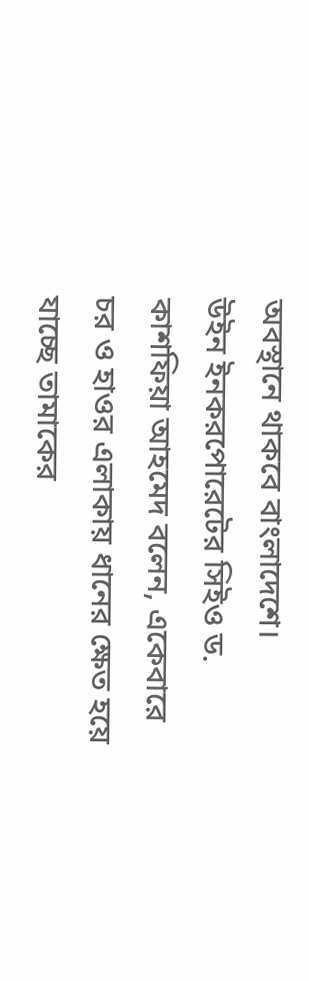অবস্থানে থাকবে বাংলাদেশে।
উইন ইনকরপোরেটের সিইও ড. কাশফিয়া আহমেদ বলেন, একেবারে চর ও হাওর এলাকায় ধানের ক্ষেত হয়ে যাচ্ছে তামাকের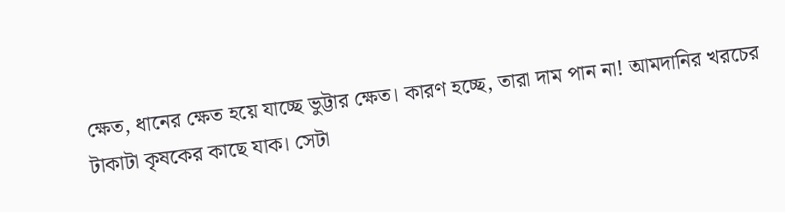ক্ষেত, ধানের ক্ষেত হয়ে যাচ্ছে ভুট্টার ক্ষেত। কারণ হচ্ছে, তারা দাম পান না! আমদানির খরচের টাকাটা কৃষকের কাছে যাক। সেটা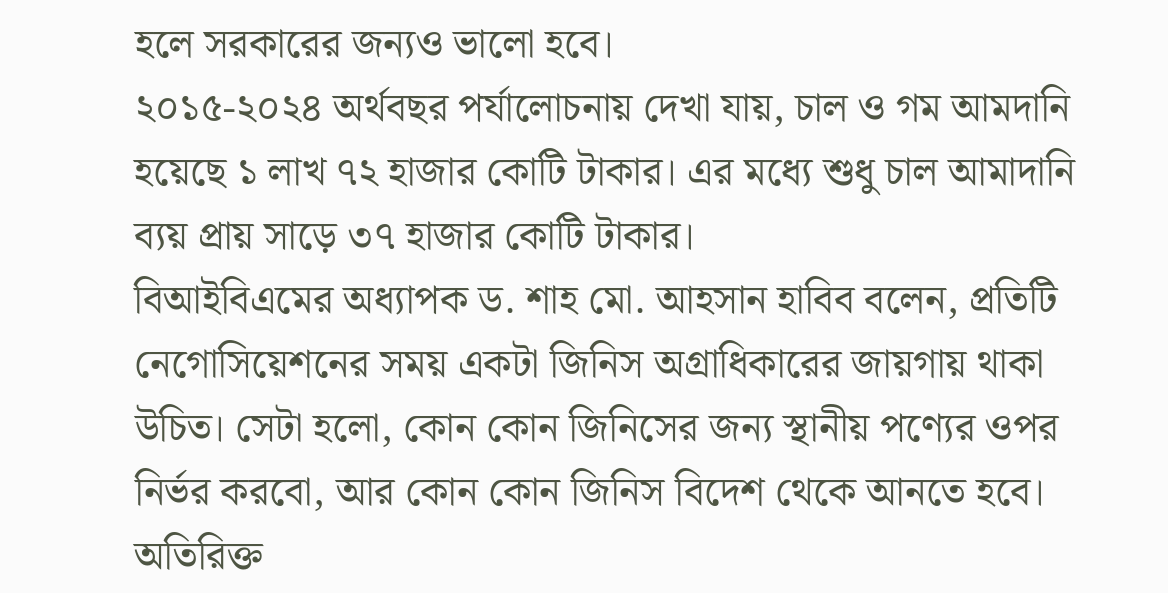হলে সরকারের জন্যও ভালো হবে।
২০১৫-২০২৪ অর্থবছর পর্যালোচনায় দেখা যায়, চাল ও গম আমদানি হয়েছে ১ লাখ ৭২ হাজার কোটি টাকার। এর মধ্যে শুধু চাল আমাদানি ব্যয় প্রায় সাড়ে ৩৭ হাজার কোটি টাকার।
বিআইবিএমের অধ্যাপক ড. শাহ মো. আহসান হাবিব বলেন, প্রতিটি নেগোসিয়েশনের সময় একটা জিনিস অগ্রাধিকারের জায়গায় থাকা উচিত। সেটা হলো, কোন কোন জিনিসের জন্য স্থানীয় পণ্যের ওপর নির্ভর করবো, আর কোন কোন জিনিস বিদেশ থেকে আনতে হবে। অতিরিক্ত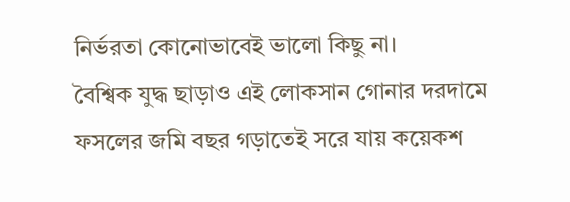নির্ভরতা কোনোভাবেই ভালো কিছু না।
বৈশ্বিক যুদ্ধ ছাড়াও এই লোকসান গোনার দরদামে ফসলের জমি বছর গড়াতেই সরে যায় কয়েকশ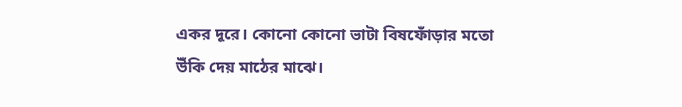একর দূরে। কোনো কোনো ভাটা বিষফোঁড়ার মতো উঁকি দেয় মাঠের মাঝে।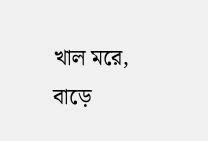খাল মরে, বাড়ে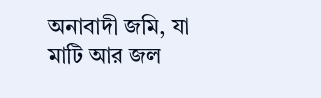অনাবাদী জমি, যা মাটি আর জল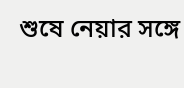শুষে নেয়ার সঙ্গে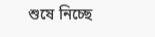শুষে নিচ্ছে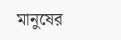মানুষের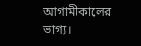আগামীকালের ভাগ্য।